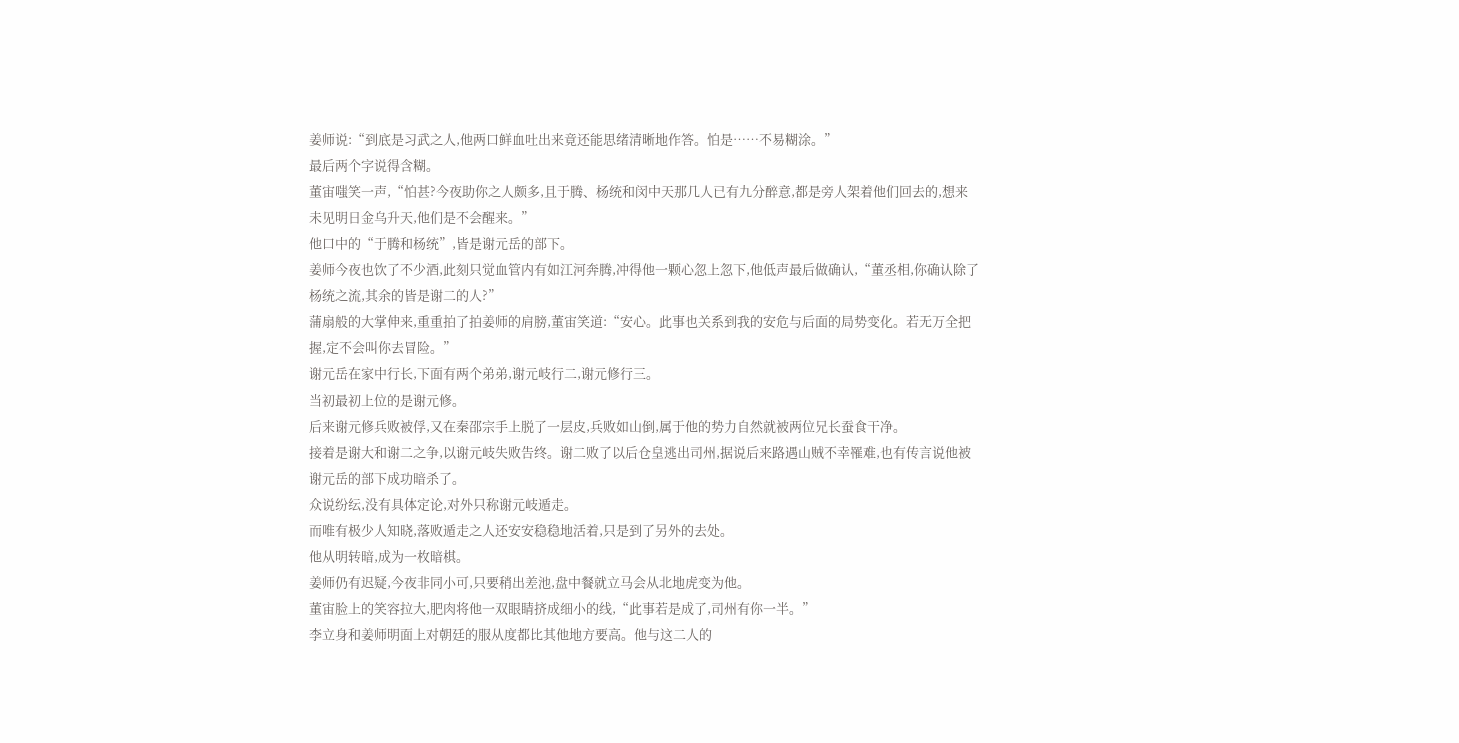姜师说:“到底是习武之人,他两口鲜血吐出来竟还能思绪清晰地作答。怕是……不易糊涂。”
最后两个字说得含糊。
董宙嗤笑一声,“怕甚?今夜助你之人颇多,且于腾、杨统和闵中天那几人已有九分醉意,都是旁人架着他们回去的,想来未见明日金乌升天,他们是不会醒来。”
他口中的“于腾和杨统”,皆是谢元岳的部下。
姜师今夜也饮了不少酒,此刻只觉血管内有如江河奔腾,冲得他一颗心忽上忽下,他低声最后做确认,“董丞相,你确认除了杨统之流,其余的皆是谢二的人?”
蒲扇般的大掌伸来,重重拍了拍姜师的肩膀,董宙笑道:“安心。此事也关系到我的安危与后面的局势变化。若无万全把握,定不会叫你去冒险。”
谢元岳在家中行长,下面有两个弟弟,谢元岐行二,谢元修行三。
当初最初上位的是谢元修。
后来谢元修兵败被俘,又在秦邵宗手上脱了一层皮,兵败如山倒,属于他的势力自然就被两位兄长蚕食干净。
接着是谢大和谢二之争,以谢元岐失败告终。谢二败了以后仓皇逃出司州,据说后来路遇山贼不幸罹难,也有传言说他被谢元岳的部下成功暗杀了。
众说纷纭,没有具体定论,对外只称谢元岐遁走。
而唯有极少人知晓,落败遁走之人还安安稳稳地活着,只是到了另外的去处。
他从明转暗,成为一枚暗棋。
姜师仍有迟疑,今夜非同小可,只要稍出差池,盘中餐就立马会从北地虎变为他。
董宙脸上的笑容拉大,肥肉将他一双眼睛挤成细小的线,“此事若是成了,司州有你一半。”
李立身和姜师明面上对朝廷的服从度都比其他地方要高。他与这二人的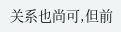关系也尚可,但前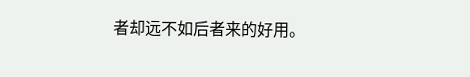者却远不如后者来的好用。